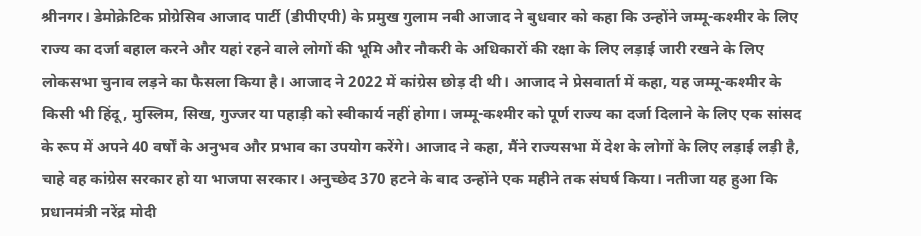श्रीनगर। डेमोक्रेटिक प्रोग्रेसिव आजाद पार्टी (डीपीएपी) के प्रमुख गुलाम नबी आजाद ने बुधवार को कहा कि उन्होंने जम्मू-कश्मीर के लिए राज्य का दर्जा बहाल करने और यहां रहने वाले लोगों की भूमि और नौकरी के अधिकारों की रक्षा के लिए लड़ाई जारी रखने के लिए लोकसभा चुनाव लड़ने का फैसला किया है। आजाद ने 2022 में कांग्रेस छोड़ दी थी। आजाद ने प्रेसवार्ता में कहा, यह जम्मू-कश्मीर के किसी भी हिंदू, मुस्लिम, सिख, गुज्जर या पहाड़ी को स्वीकार्य नहीं होगा। जम्मू-कश्मीर को पूर्ण राज्य का दर्जा दिलाने के लिए एक सांसद के रूप में अपने 40 वर्षों के अनुभव और प्रभाव का उपयोग करेंगे। आजाद ने कहा, मैंने राज्यसभा में देश के लोगों के लिए लड़ाई लड़ी है, चाहे वह कांग्रेस सरकार हो या भाजपा सरकार। अनुच्छेद 370 हटने के बाद उन्होंने एक महीने तक संघर्ष किया। नतीजा यह हुआ कि प्रधानमंत्री नरेंद्र मोदी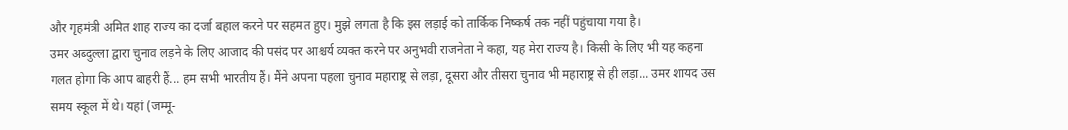और गृहमंत्री अमित शाह राज्य का दर्जा बहाल करने पर सहमत हुए। मुझे लगता है कि इस लड़ाई को तार्किक निष्कर्ष तक नहीं पहुंचाया गया है।
उमर अब्दुल्ला द्वारा चुनाव लड़ने के लिए आजाद की पसंद पर आश्चर्य व्यक्त करने पर अनुभवी राजनेता ने कहा, यह मेरा राज्य है। किसी के लिए भी यह कहना गलत होगा कि आप बाहरी हैं... हम सभी भारतीय हैं। मैंने अपना पहला चुनाव महाराष्ट्र से लड़ा, दूसरा और तीसरा चुनाव भी महाराष्ट्र से ही लड़ा... उमर शायद उस समय स्कूल में थे। यहां (जम्मू-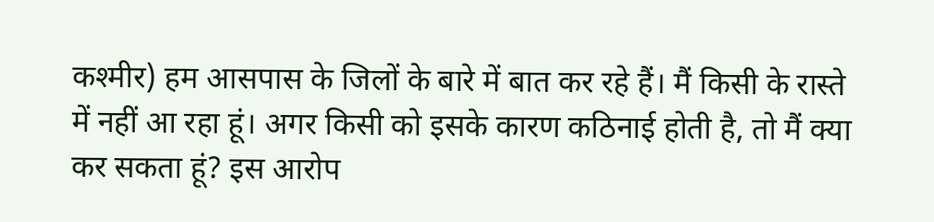कश्मीर) हम आसपास के जिलों के बारे में बात कर रहे हैं। मैं किसी के रास्ते में नहीं आ रहा हूं। अगर किसी को इसके कारण कठिनाई होती है, तो मैं क्या कर सकता हूं? इस आरोप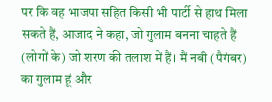पर कि वह भाजपा सहित किसी भी पार्टी से हाथ मिला सकते हैं, आजाद ने कहा, जो गुलाम बनना चाहते हैं (लोगों के) जो शरण की तलाश में हैं। मैं नबी (पैगंबर) का गुलाम हूं और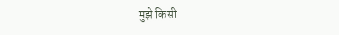मुझे किसी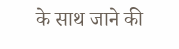के साथ जाने की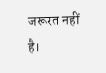जरूरत नहीं है।